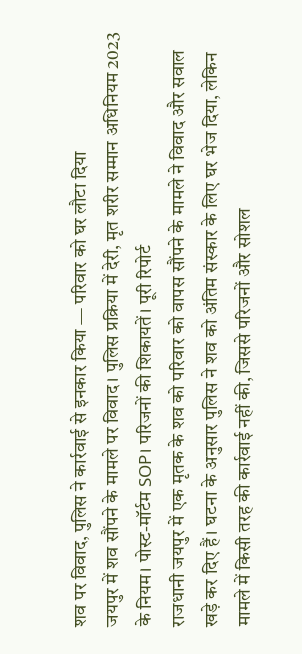शव पर विवाद, पुलिस ने कार्रवाई से इनकार किया — परिवार को घर लौटा दिया
जयपुर में शव सौंपने के मामले पर विवाद। पुलिस प्रक्रिया में देरी, मृत शरीर सम्मान अधिनियम 2023 के नियम। पोस्ट-मॉर्टम SOP। परिजनों की शिकायतें। पूरी रिपोर्ट
राजधानी जयपुर में एक मृतक के शव को परिवार को वापस सौंपने के मामले ने विवाद और सवाल खड़े कर दिए हैं। घटना के अनुसार पुलिस ने शव को अंतिम संस्कार के लिए घर भेज दिया, लेकिन मामले में किसी तरह की कार्रवाई नहीं की, जिससे परिजनों और सोशल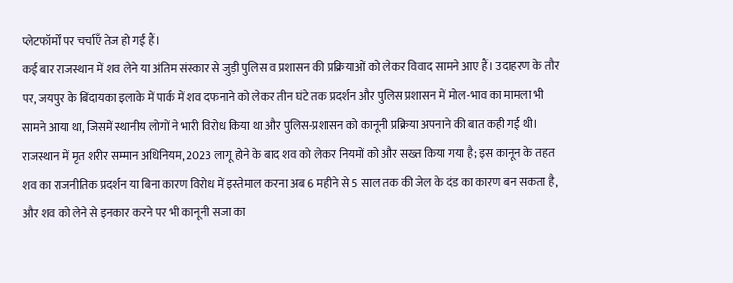प्लेटफॉर्मों पर चर्चाएँ तेज हो गईं हैं।
कई बार राजस्थान में शव लेने या अंतिम संस्कार से जुड़ी पुलिस व प्रशासन की प्रक्रियाओं को लेकर विवाद सामने आए हैं। उदाहरण के तौर पर, जयपुर के बिंदायका इलाके में पार्क में शव दफनाने को लेकर तीन घंटे तक प्रदर्शन और पुलिस प्रशासन में मोल-भाव का मामला भी सामने आया था, जिसमें स्थानीय लोगों ने भारी विरोध किया था और पुलिस-प्रशासन को कानूनी प्रक्रिया अपनाने की बात कही गई थी।
राजस्थान में मृत शरीर सम्मान अधिनियम, 2023 लागू होने के बाद शव को लेकर नियमों को और सख्त किया गया है; इस कानून के तहत शव का राजनीतिक प्रदर्शन या बिना कारण विरोध में इस्तेमाल करना अब 6 महीने से 5 साल तक की जेल के दंड का कारण बन सकता है, और शव को लेने से इनकार करने पर भी कानूनी सजा का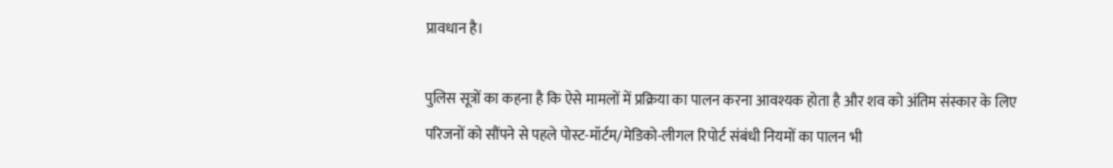प्रावधान है।

पुलिस सूत्रों का कहना है कि ऐसे मामलों में प्रक्रिया का पालन करना आवश्यक होता है और शव को अंतिम संस्कार के लिए परिजनों को सौंपने से पहले पोस्ट-मॉर्टम/मेडिको-लीगल रिपोर्ट संबंधी नियमों का पालन भी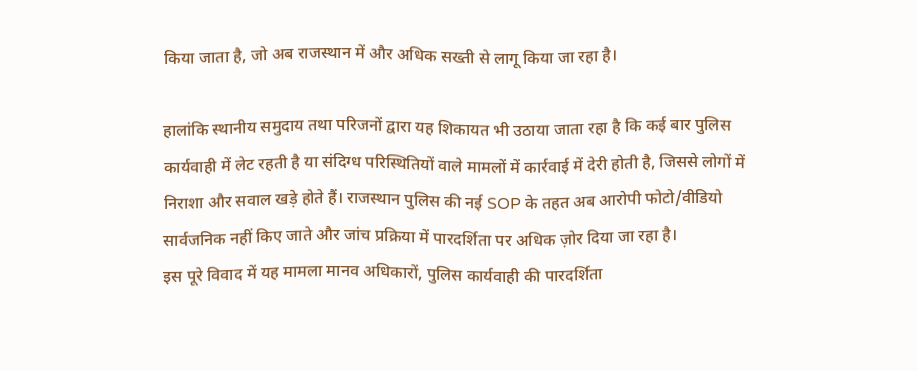किया जाता है, जो अब राजस्थान में और अधिक सख्ती से लागू किया जा रहा है।

हालांकि स्थानीय समुदाय तथा परिजनों द्वारा यह शिकायत भी उठाया जाता रहा है कि कई बार पुलिस कार्यवाही में लेट रहती है या संदिग्ध परिस्थितियों वाले मामलों में कार्रवाई में देरी होती है, जिससे लोगों में निराशा और सवाल खड़े होते हैं। राजस्थान पुलिस की नई SOP के तहत अब आरोपी फोटो/वीडियो सार्वजनिक नहीं किए जाते और जांच प्रक्रिया में पारदर्शिता पर अधिक ज़ोर दिया जा रहा है।
इस पूरे विवाद में यह मामला मानव अधिकारों, पुलिस कार्यवाही की पारदर्शिता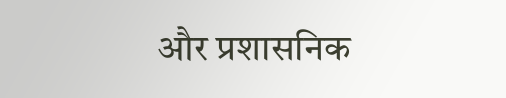और प्रशासनिक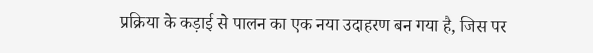प्रक्रिया के कड़ाई से पालन का एक नया उदाहरण बन गया है, जिस पर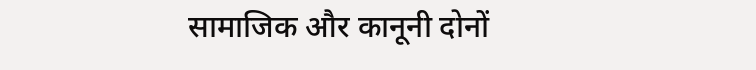सामाजिक और कानूनी दोनों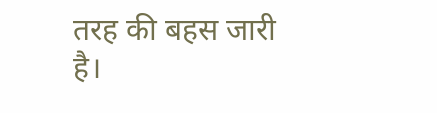तरह की बहस जारी है।